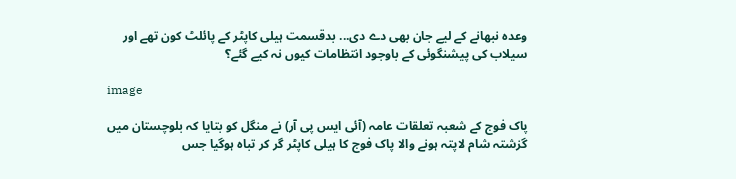وعدہ نبھانے کے لیے جان بھی دے دی... بدقسمت ہیلی کاپٹر کے پائلٹ کون تھے اور سیلاب کی پیشنگوئی کے باوجود انتظامات کیوں نہ کیے گئے؟

image

پاک فوج کے شعبہ تعلقات عامہ (آئی ایس پی آر) نے منگل کو بتایا کہ بلوچستان میں گزشتہ شام لاپتہ ہونے والا پاک فوج کا ہیلی کاپٹر گر کر تباہ ہوگیا جس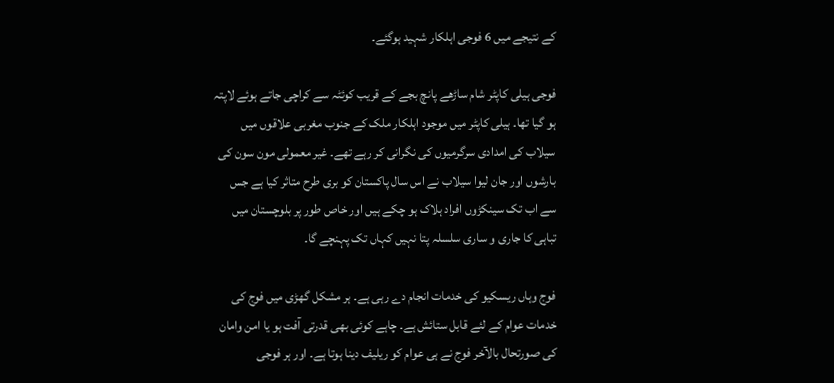کے نتیجے میں 6 فوجی اہلکار شہید ہوگئے۔

فوجی ہیلی کاپٹر شام ساڑھے پانچ بجے کے قریب کوئٹہ سے کراچی جاتے ہوئے لاپتہ ہو گیا تھا۔ ہیلی کاپٹر میں موجود اہلکار ملک کے جنوب مغربی علاقوں میں سیلاب کی امدادی سرگرمیوں کی نگرانی کر رہے تھے۔ غیر معمولی مون سون کی بارشوں اور جان لیوا سیلاب نے اس سال پاکستان کو بری طرح متاثر کیا ہے جس سے اب تک سینکڑوں افراد ہلاک ہو چکے ہیں اور خاص طور پر بلوچستان میں تباہی کا جاری و ساری سلسلہ پتا نہیں کہاں تک پہنچے گا۔

فوج وہاں ریسکیو کی خدمات انجام دے رہی ہے۔ ہر مشکل گھڑی میں فوج کی خدمات عوام کے لئے قابل ستائش ہے۔ چاہے کوئی بھی قدرتی آفت ہو یا امن وامان کی صورتحال بالآخر فوج نے ہی عوام کو ریلیف دینا ہوتا ہے۔ اور ہر فوجی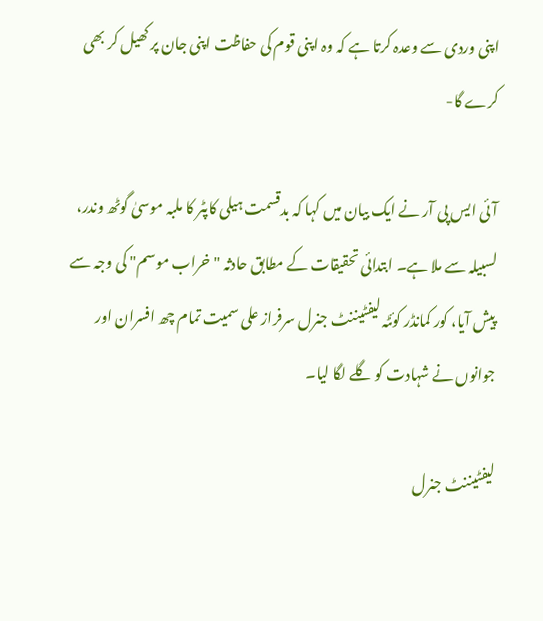اپنی وردی سے وعدہ کرتا ہے کہ وہ اپنی قوم کی حفاظت اپنی جان پر کھیل کر بھی کرے گا-

آئی ایس پی آر نے ایک بیان میں کہا کہ بدقسمت ہیلی کاپٹر کا ملبہ موسیٰ گوٹھ وندر، لسبیلہ سے ملا ہے۔ ابتدائی تحقیقات کے مطابق حادثہ "خراب موسم" کی وجہ سے پیش آیا، کور کمانڈر کوئٹہ لیفٹیننٹ جنرل سرفراز علی سمیت تمام چھ افسران اور جوانوں نے شہادت کو گلے لگا لیا۔

لیفٹیننٹ جنرل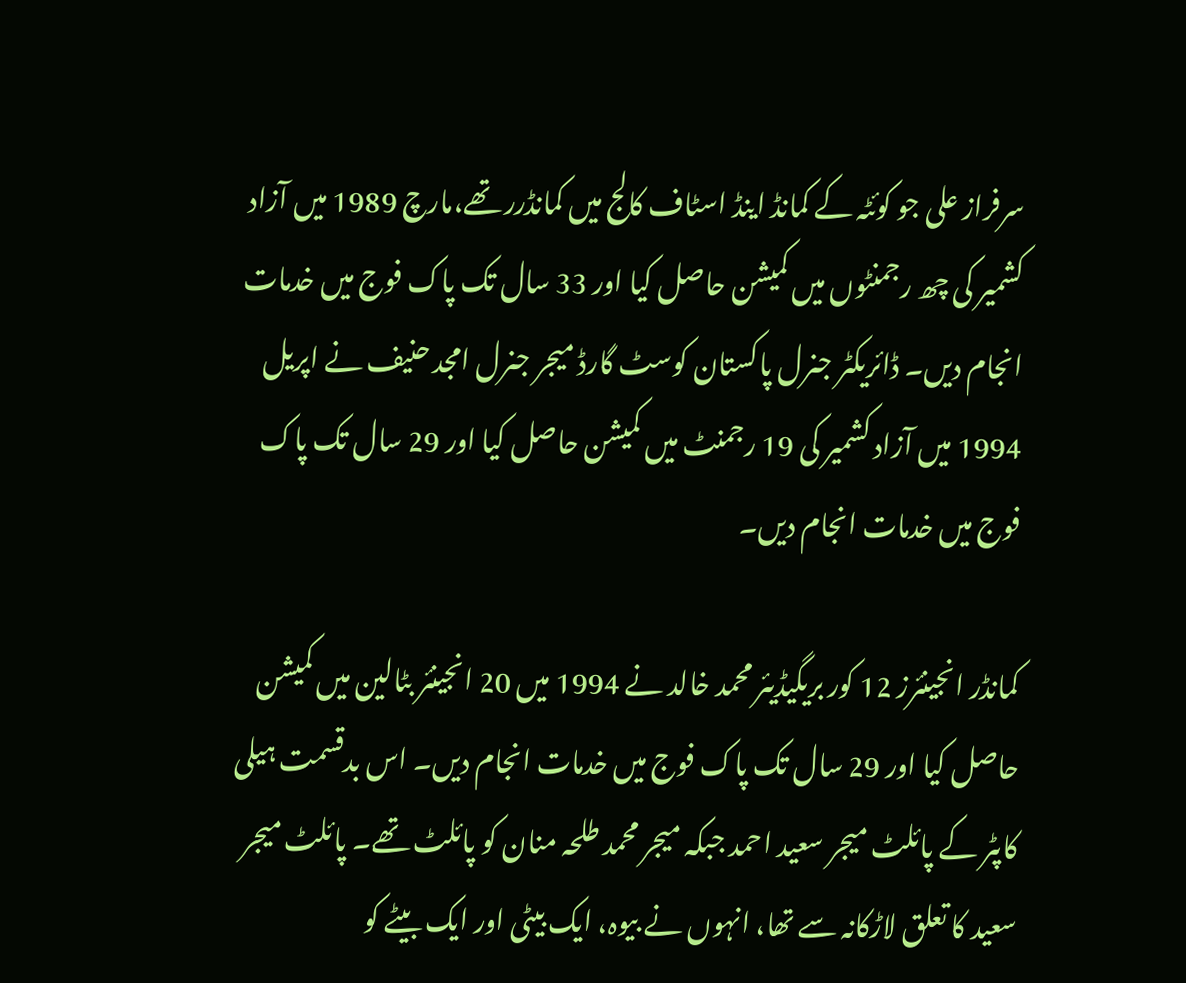سرفراز علی جو کوئٹہ کے کمانڈ اینڈ اسٹاف کالج میں کمانڈرر تھے،مارچ 1989 میں آزاد کشمیر کی چھ رجمنٹوں میں کمیشن حاصل کیا اور 33 سال تک پاک فوج میں خدمات انجام دیں۔ ڈائریکٹر جنرل پاکستان کوسٹ گارڈ میجر جنرل امجد حنیف نے اپریل 1994 میں آزاد کشمیر کی 19 رجمنٹ میں کمیشن حاصل کیا اور 29 سال تک پاک فوج میں خدمات انجام دیں۔

کمانڈر انجینئرز 12 کور بریگیڈیئر محمد خالد نے 1994 میں 20 انجینئر بٹالین میں کمیشن حاصل کیا اور 29 سال تک پاک فوج میں خدمات انجام دیں۔ اس بدقسمت ہیلی کاپٹر کے پائلٹ میجر سعید احمد جبکہ میجر محمد طلحہ منان کو پائلٹ تھے۔ پائلٹ میجر سعید کا تعلق لاڑکانہ سے تھا، انہوں نے بیوہ، ایک بیٹی اور ایک بیٹے کو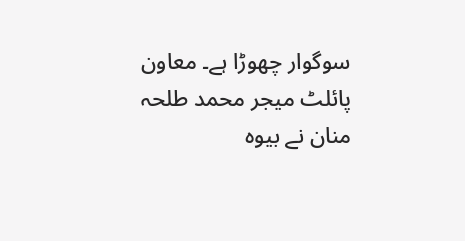سوگوار چھوڑا ہے۔ معاون پائلٹ میجر محمد طلحہ منان نے بیوہ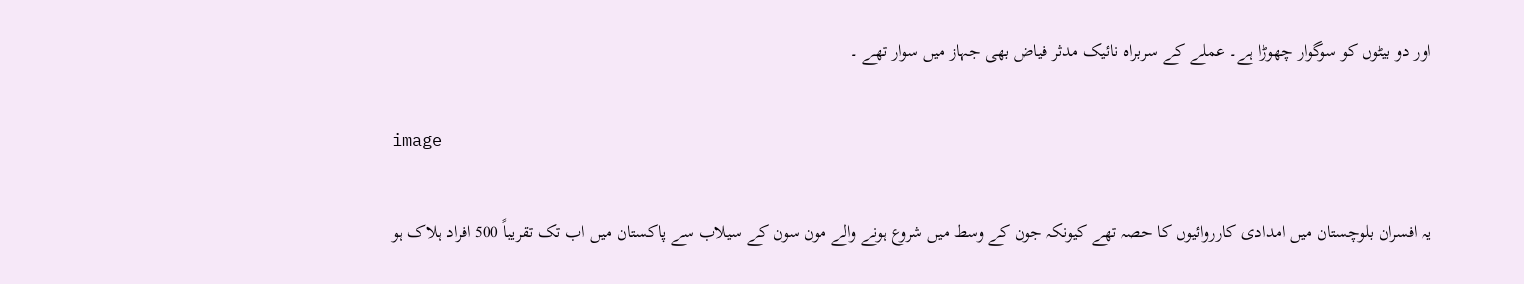اور دو بیٹوں کو سوگوار چھوڑا ہے۔ عملے کے سربراہ نائیک مدثر فیاض بھی جہاز میں سوار تھے ۔

image

یہ افسران بلوچستان میں امدادی کارروائیوں کا حصہ تھے کیونکہ جون کے وسط میں شروع ہونے والے مون سون کے سیلاب سے پاکستان میں اب تک تقریباً 500 افراد ہلاک ہو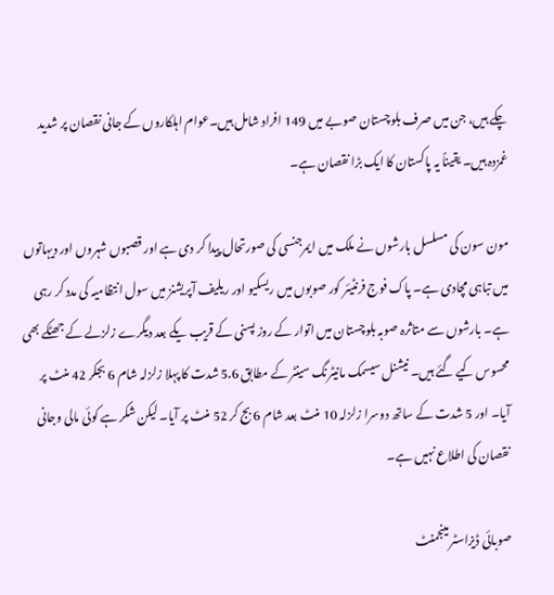چکے ہیں، جن میں صرف بلوچستان صوبے میں 149 افراد شامل ہیں۔عوام اہلکاروں کے جانی نقصان پر شدید غمزدہ ہیں۔ یقیناً یہ پاکستان کا ایک بڑا نقصان ہے۔

مون سون کی مسلسل بارشوں نے ملک میں ایمرجنسی کی صورتحال پیدا کر دی ہے اور قصبوں شہروں اور دیہاتوں میں تباہی مچادی ہے۔ پاک فوج فرنٹیئر کور صوبوں میں ریسکیو اور ریلیف آپریشنز میں سول انتظامیہ کی مدد کر رہی ہے۔ بارشوں سے متاثرہ صوبہ بلوچستان میں اتوار کے روز پسنی کے قریب یکے بعد دیگرے زلزلے کے جھٹکے بھی محسوس کیے گئے ہیں۔ نیشنل سیسمک مانیٹرنگ سینٹر کے مطابق 5.6 شدت کا پہلا زلزلہ شام 6 بجکر 42 منٹ پر آیا۔ اور 5 شدت کے ساتھ دوسرا زلزلہ 10 منٹ بعد شام 6 بج کر 52 منٹ پر آیا۔ لیکن شکر ہے کوئی مالی وجانی نقصان کی اطلاع نہیں ہے۔

صوبائی ڈیزاسٹر مینجمنٹ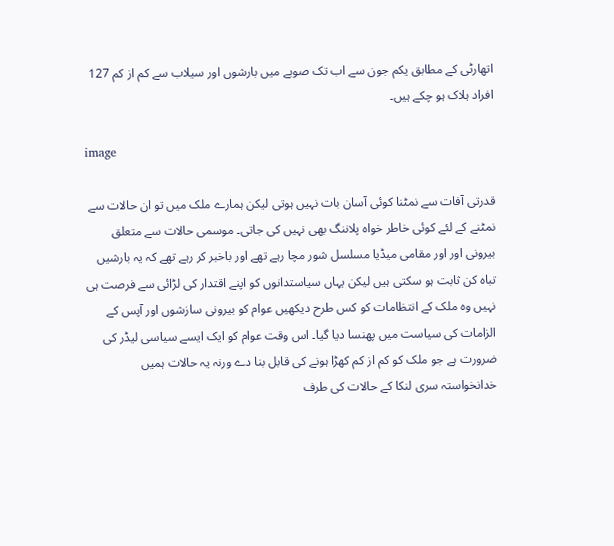اتھارٹی کے مطابق یکم جون سے اب تک صوبے میں بارشوں اور سیلاب سے کم از کم 127 افراد ہلاک ہو چکے ہیں۔

image

قدرتی آفات سے نمٹنا کوئی آسان بات نہیں ہوتی لیکن ہمارے ملک میں تو ان حالات سے نمٹنے کے لئے کوئی خاطر خواہ پلاننگ بھی نہیں کی جاتی۔ موسمی حالات سے متعلق بیرونی اور اور مقامی میڈیا مسلسل شور مچا رہے تھے اور باخبر کر رہے تھے کہ یہ بارشیں تباہ کن ثابت ہو سکتی ہیں لیکن یہاں سیاستدانوں کو اپنے اقتدار کی لڑائی سے فرصت ہی نہیں وہ ملک کے انتظامات کو کس طرح دیکھیں عوام کو بیرونی سازشوں اور آپس کے الزامات کی سیاست میں پھنسا دیا گیا۔ اس وقت عوام کو ایک ایسے سیاسی لیڈر کی ضرورت ہے جو ملک کو کم از کم کھڑا ہونے کی قابل بنا دے ورنہ یہ حالات ہمیں خدانخواستہ سری لنکا کے حالات کی طرف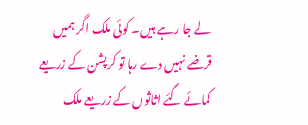لے جا رہے ہیں۔ کوئی ملک اگر ہمیں قرضے نہیں دے رہا تو کرپشن کے زریعے کمائے گئے اثاثوں کے زریعے ملک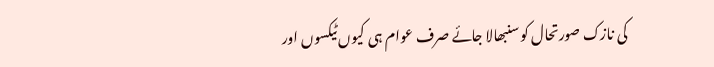کی نازک صورتحال کو سنبھالا جائے صرف عوام ہی کیوں ٹیکسوں اور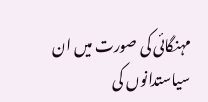مہنگائی کی صورت میں ان سیاستدانوں کی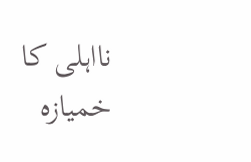نااہلی کا خمیازہ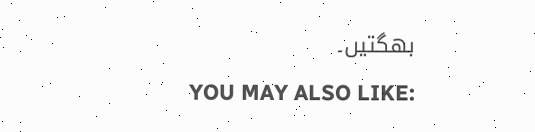بھگتیں۔
YOU MAY ALSO LIKE: